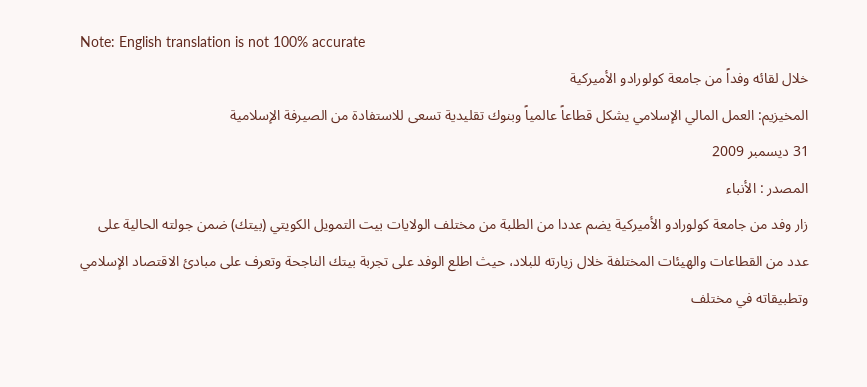Note: English translation is not 100% accurate
خلال لقائه وفداً من جامعة كولورادو الأميركية
المخيزيم: العمل المالي الإسلامي يشكل قطاعاً عالمياً وبنوك تقليدية تسعى للاستفادة من الصيرفة الإسلامية
31 ديسمبر 2009
المصدر : الأنباء
زار وفد من جامعة كولورادو الأميركية يضم عددا من الطلبة من مختلف الولايات بيت التمويل الكويتي (بيتك) ضمن جولته الحالية على عدد من القطاعات والهيئات المختلفة خلال زيارته للبلاد، حيث اطلع الوفد على تجربة بيتك الناجحة وتعرف على مبادئ الاقتصاد الإسلامي وتطبيقاته في مختلف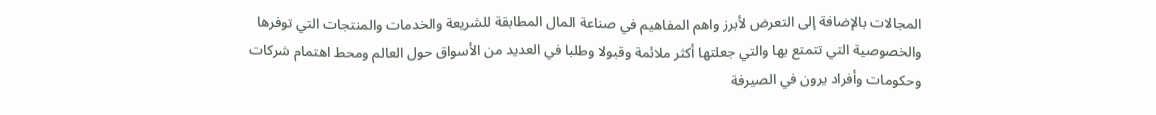المجالات بالإضافة إلى التعرض لأبرز واهم المفاهيم في صناعة المال المطابقة للشريعة والخدمات والمنتجات التي توفرها والخصوصية التي تتمتع بها والتي جعلتها أكثر ملائمة وقبولا وطلبا في العديد من الأسواق حول العالم ومحط اهتمام شركات وحكومات وأفراد يرون في الصيرفة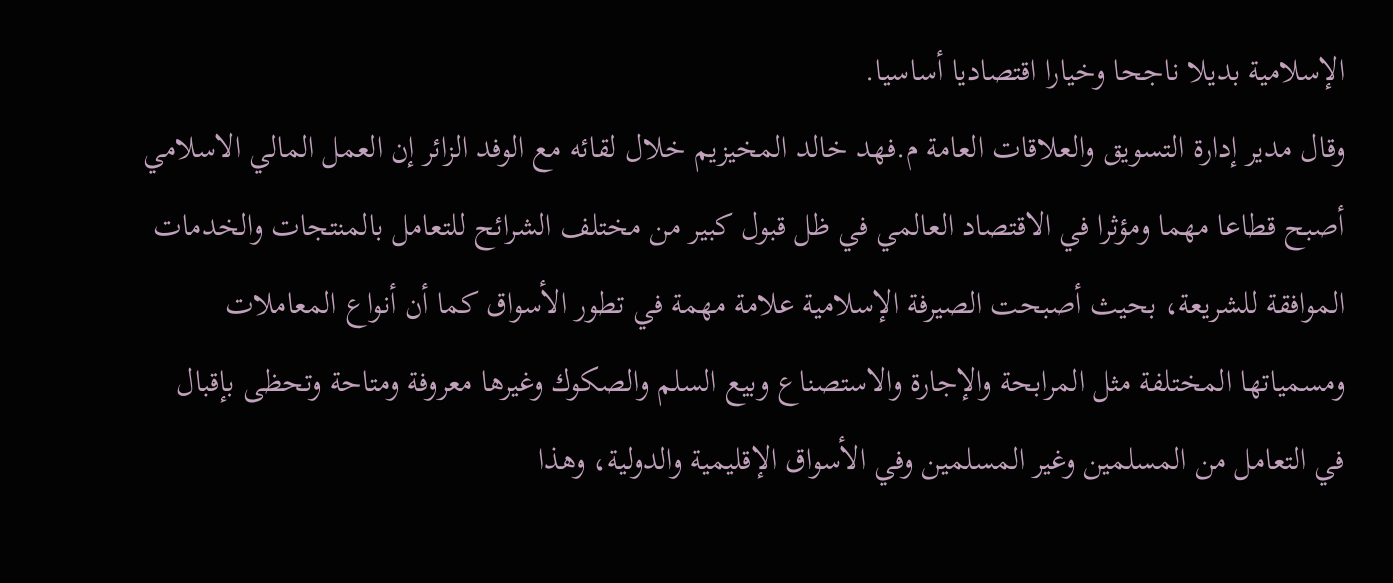الإسلامية بديلا ناجحا وخيارا اقتصاديا أساسيا.
وقال مدير إدارة التسويق والعلاقات العامة م.فهد خالد المخيزيم خلال لقائه مع الوفد الزائر إن العمل المالي الاسلامي أصبح قطاعا مهما ومؤثرا في الاقتصاد العالمي في ظل قبول كبير من مختلف الشرائح للتعامل بالمنتجات والخدمات الموافقة للشريعة، بحيث أصبحت الصيرفة الإسلامية علامة مهمة في تطور الأسواق كما أن أنواع المعاملات ومسمياتها المختلفة مثل المرابحة والإجارة والاستصناع وبيع السلم والصكوك وغيرها معروفة ومتاحة وتحظى بإقبال في التعامل من المسلمين وغير المسلمين وفي الأسواق الإقليمية والدولية، وهذا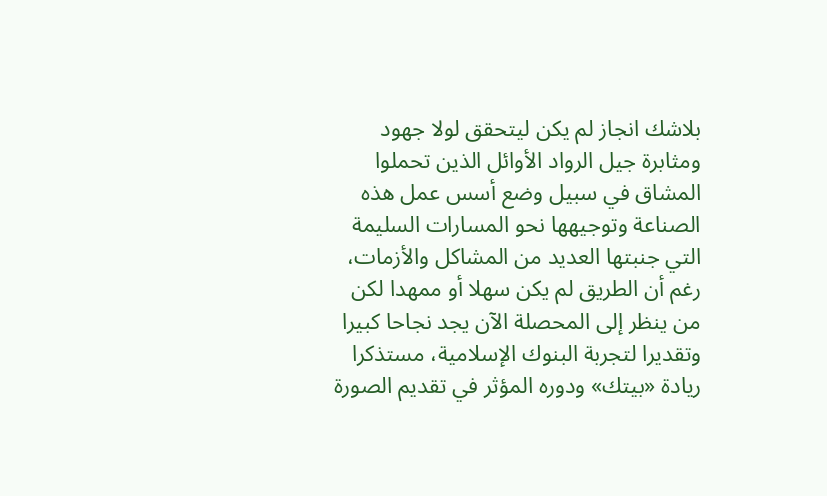بلاشك انجاز لم يكن ليتحقق لولا جهود ومثابرة جيل الرواد الأوائل الذين تحملوا المشاق في سبيل وضع أسس عمل هذه الصناعة وتوجيهها نحو المسارات السليمة التي جنبتها العديد من المشاكل والأزمات، رغم أن الطريق لم يكن سهلا أو ممهدا لكن من ينظر إلى المحصلة الآن يجد نجاحا كبيرا وتقديرا لتجربة البنوك الإسلامية، مستذكرا ريادة «بيتك» ودوره المؤثر في تقديم الصورة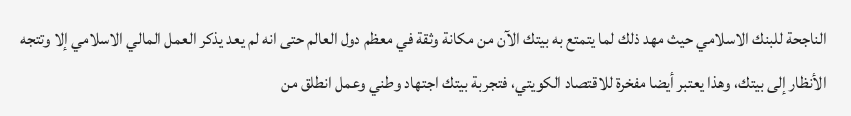الناجحة للبنك الاسلامي حيث مهد ذلك لما يتمتع به بيتك الآن من مكانة وثقة في معظم دول العالم حتى انه لم يعد يذكر العمل المالي الاسلامي إلا وتتجه الأنظار إلى بيتك، وهذا يعتبر أيضا مفخرة للاقتصاد الكويتي، فتجربة بيتك اجتهاد وطني وعمل انطلق من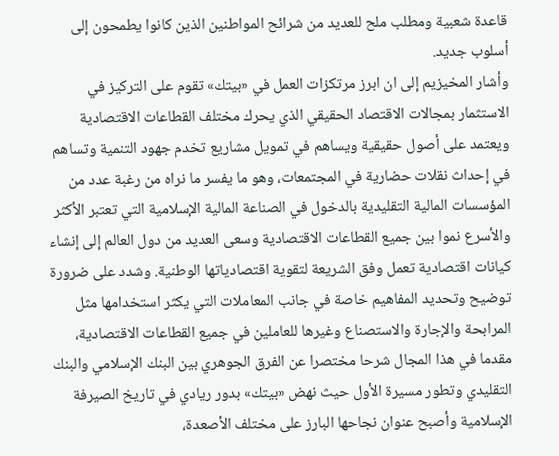قاعدة شعبية ومطلب ملح للعديد من شرائح المواطنين الذين كانوا يطمحون إلى أسلوب جديد.
وأشار المخيزيم إلى ان ابرز مرتكزات العمل في «بيتك» تقوم على التركيز في الاستثمار بمجالات الاقتصاد الحقيقي الذي يحرك مختلف القطاعات الاقتصادية ويعتمد على أصول حقيقية ويساهم في تمويل مشاريع تخدم جهود التنمية وتساهم في إحداث نقلات حضارية في المجتمعات، وهو ما يفسر ما نراه من رغبة عدد من المؤسسات المالية التقليدية بالدخول في الصناعة المالية الإسلامية التي تعتبر الأكثر والأسرع نموا بين جميع القطاعات الاقتصادية وسعى العديد من دول العالم إلى إنشاء كيانات اقتصادية تعمل وفق الشريعة لتقوية اقتصادياتها الوطنية. وشدد على ضرورة توضيح وتحديد المفاهيم خاصة في جانب المعاملات التي يكثر استخدامها مثل المرابحة والإجارة والاستصناع وغيرها للعاملين في جميع القطاعات الاقتصادية، مقدما في هذا المجال شرحا مختصرا عن الفرق الجوهري بين البنك الإسلامي والبنك التقليدي وتطور مسيرة الأول حيث نهض «بيتك» بدور ريادي في تاريخ الصيرفة الإسلامية وأصبح عنوان نجاحها البارز على مختلف الأصعدة،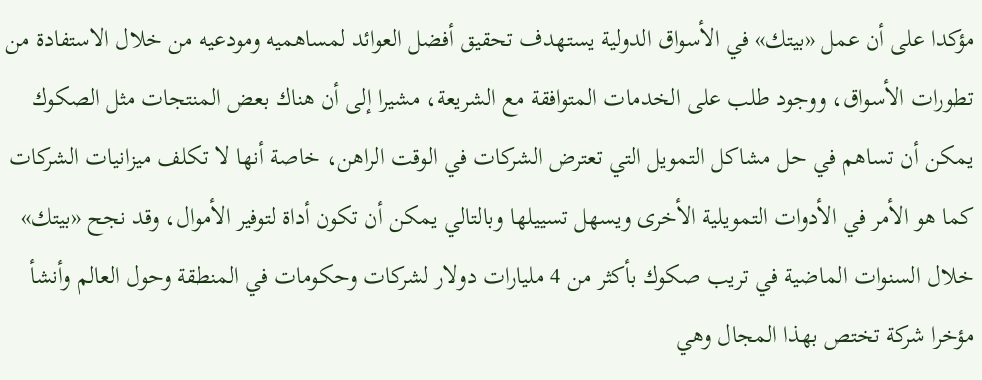مؤكدا على أن عمل «بيتك» في الأسواق الدولية يستهدف تحقيق أفضل العوائد لمساهميه ومودعيه من خلال الاستفادة من تطورات الأسواق، ووجود طلب على الخدمات المتوافقة مع الشريعة، مشيرا إلى أن هناك بعض المنتجات مثل الصكوك يمكن أن تساهم في حل مشاكل التمويل التي تعترض الشركات في الوقت الراهن، خاصة أنها لا تكلف ميزانيات الشركات كما هو الأمر في الأدوات التمويلية الأخرى ويسهل تسييلها وبالتالي يمكن أن تكون أداة لتوفير الأموال، وقد نجح «بيتك» خلال السنوات الماضية في تريب صكوك بأكثر من 4 مليارات دولار لشركات وحكومات في المنطقة وحول العالم وأنشأ مؤخرا شركة تختص بهذا المجال وهي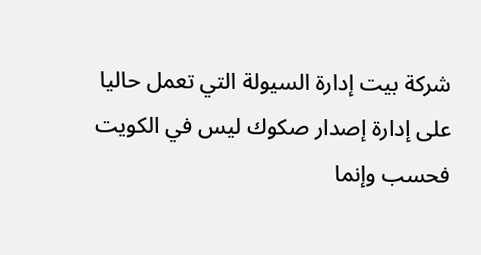شركة بيت إدارة السيولة التي تعمل حاليا على إدارة إصدار صكوك ليس في الكويت فحسب وإنما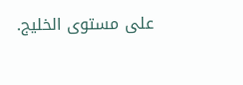على مستوى الخليج.